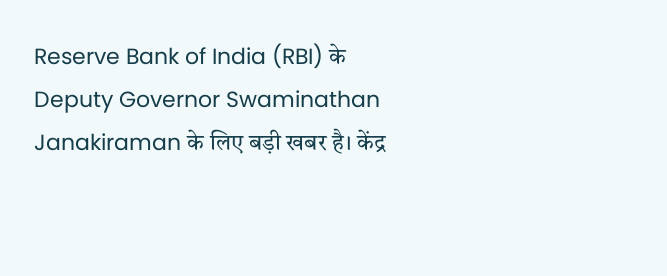Reserve Bank of India (RBI) के Deputy Governor Swaminathan Janakiraman के लिए बड़ी खबर है। केंद्र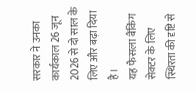सरकार ने उनका कार्यकाल 26 जून 2026 से दो साल के लिए और बढ़ा दिया है।
यह फैसला बैंकिंग सेक्टर के लिए स्थिरता की दृष्टि से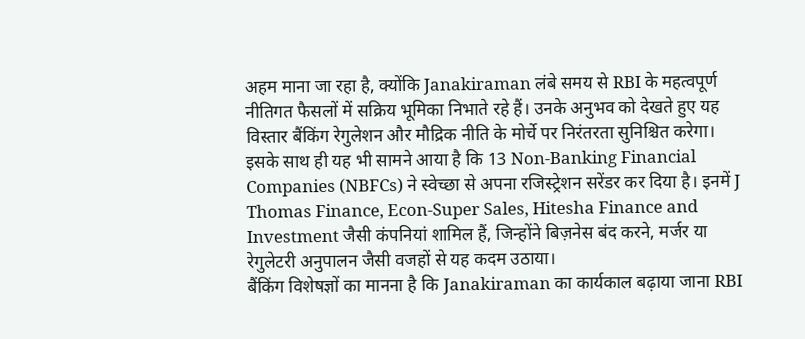अहम माना जा रहा है, क्योंकि Janakiraman लंबे समय से RBI के महत्वपूर्ण नीतिगत फैसलों में सक्रिय भूमिका निभाते रहे हैं। उनके अनुभव को देखते हुए यह विस्तार बैंकिंग रेगुलेशन और मौद्रिक नीति के मोर्चे पर निरंतरता सुनिश्चित करेगा।
इसके साथ ही यह भी सामने आया है कि 13 Non-Banking Financial Companies (NBFCs) ने स्वेच्छा से अपना रजिस्ट्रेशन सरेंडर कर दिया है। इनमें J Thomas Finance, Econ-Super Sales, Hitesha Finance and Investment जैसी कंपनियां शामिल हैं, जिन्होंने बिज़नेस बंद करने, मर्जर या रेगुलेटरी अनुपालन जैसी वजहों से यह कदम उठाया।
बैंकिंग विशेषज्ञों का मानना है कि Janakiraman का कार्यकाल बढ़ाया जाना RBI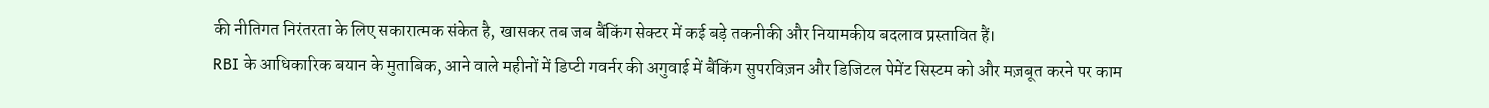की नीतिगत निरंतरता के लिए सकारात्मक संकेत है, खासकर तब जब बैंकिंग सेक्टर में कई बड़े तकनीकी और नियामकीय बदलाव प्रस्तावित हैं।
RBI के आधिकारिक बयान के मुताबिक, आने वाले महीनों में डिप्टी गवर्नर की अगुवाई में बैंकिंग सुपरविज़न और डिजिटल पेमेंट सिस्टम को और मज़बूत करने पर काम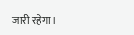जारी रहेगा।